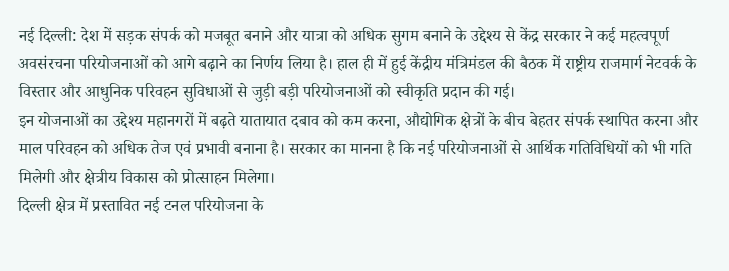नई दिल्ली: देश में सड़क संपर्क को मजबूत बनाने और यात्रा को अधिक सुगम बनाने के उद्देश्य से केंद्र सरकार ने कई महत्वपूर्ण अवसंरचना परियोजनाओं को आगे बढ़ाने का निर्णय लिया है। हाल ही में हुई केंद्रीय मंत्रिमंडल की बैठक में राष्ट्रीय राजमार्ग नेटवर्क के विस्तार और आधुनिक परिवहन सुविधाओं से जुड़ी बड़ी परियोजनाओं को स्वीकृति प्रदान की गई।
इन योजनाओं का उद्देश्य महानगरों में बढ़ते यातायात दबाव को कम करना, औद्योगिक क्षेत्रों के बीच बेहतर संपर्क स्थापित करना और माल परिवहन को अधिक तेज एवं प्रभावी बनाना है। सरकार का मानना है कि नई परियोजनाओं से आर्थिक गतिविधियों को भी गति मिलेगी और क्षेत्रीय विकास को प्रोत्साहन मिलेगा।
दिल्ली क्षेत्र में प्रस्तावित नई टनल परियोजना के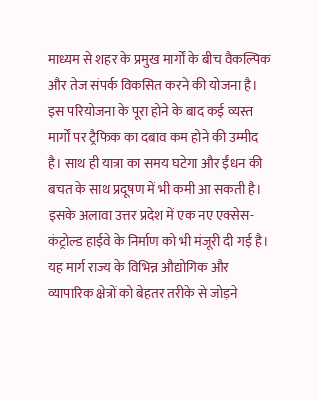माध्यम से शहर के प्रमुख मार्गों के बीच वैकल्पिक और तेज संपर्क विकसित करने की योजना है। इस परियोजना के पूरा होने के बाद कई व्यस्त मार्गों पर ट्रैफिक का दबाव कम होने की उम्मीद है। साथ ही यात्रा का समय घटेगा और ईंधन की बचत के साथ प्रदूषण में भी कमी आ सकती है।
इसके अलावा उत्तर प्रदेश में एक नए एक्सेस-कंट्रोल्ड हाईवे के निर्माण को भी मंजूरी दी गई है। यह मार्ग राज्य के विभिन्न औद्योगिक और व्यापारिक क्षेत्रों को बेहतर तरीके से जोड़ने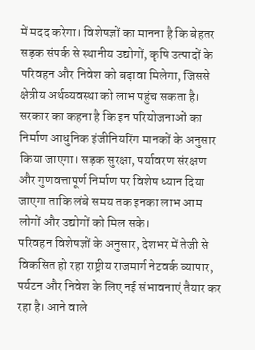में मदद करेगा। विशेषज्ञों का मानना है कि बेहतर सड़क संपर्क से स्थानीय उद्योगों, कृषि उत्पादों के परिवहन और निवेश को बढ़ावा मिलेगा, जिससे क्षेत्रीय अर्थव्यवस्था को लाभ पहुंच सकता है।
सरकार का कहना है कि इन परियोजनाओं का निर्माण आधुनिक इंजीनियरिंग मानकों के अनुसार किया जाएगा। सड़क सुरक्षा, पर्यावरण संरक्षण और गुणवत्तापूर्ण निर्माण पर विशेष ध्यान दिया जाएगा ताकि लंबे समय तक इनका लाभ आम लोगों और उद्योगों को मिल सके।
परिवहन विशेषज्ञों के अनुसार, देशभर में तेजी से विकसित हो रहा राष्ट्रीय राजमार्ग नेटवर्क व्यापार, पर्यटन और निवेश के लिए नई संभावनाएं तैयार कर रहा है। आने वाले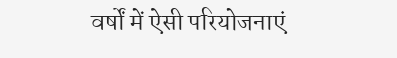वर्षों में ऐसी परियोजनाएं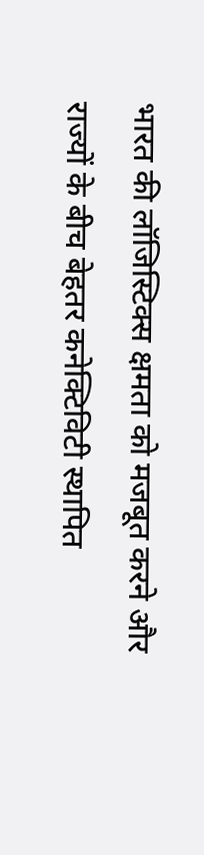भारत की लॉजिस्टिक्स क्षमता को मजबूत करने और राज्यों के बीच बेहतर कनेक्टिविटी स्थापित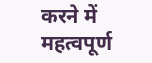करने में महत्वपूर्ण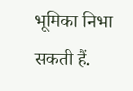भूमिका निभा सकती हैं.